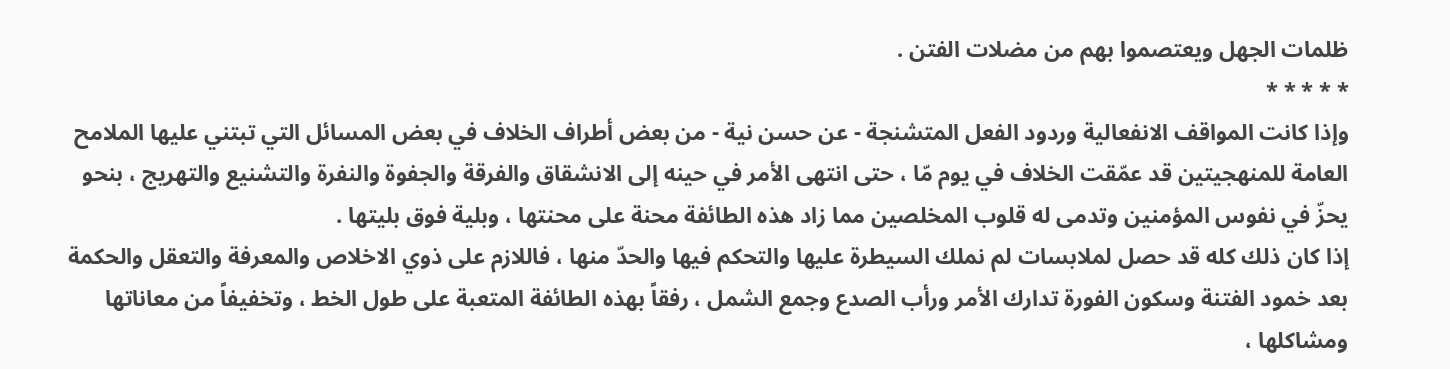ظلمات الجهل ويعتصموا بهم من مضلات الفتن .
* * * * *
وإذا كانت المواقف الانفعالية وردود الفعل المتشنجة - عن حسن نية - من بعض أطراف الخلاف في بعض المسائل التي تبتني عليها الملامح العامة للمنهجيتين قد عمّقت الخلاف في يوم مّا ، حتى انتهى الأمر في حينه إلى الانشقاق والفرقة والجفوة والنفرة والتشنيع والتهريج ، بنحو يحزّ في نفوس المؤمنين وتدمى له قلوب المخلصين مما زاد هذه الطائفة محنة على محنتها ، وبلية فوق بليتها .
إذا كان ذلك كله قد حصل لملابسات لم نملك السيطرة عليها والتحكم فيها والحدّ منها ، فاللازم على ذوي الاخلاص والمعرفة والتعقل والحكمة بعد خمود الفتنة وسكون الفورة تدارك الأمر ورأب الصدع وجمع الشمل ، رفقاً بهذه الطائفة المتعبة على طول الخط ، وتخفيفاً من معاناتها ومشاكلها ،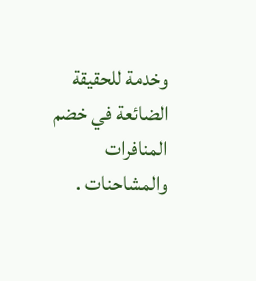وخدمة للحقيقة الضائعة في خضم المنافرات والمشاحنات .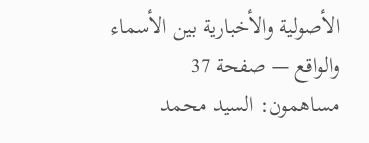الأصولية والأخبارية بين الأسماء والواقع — صفحة 37
مساهمون: السيد محمد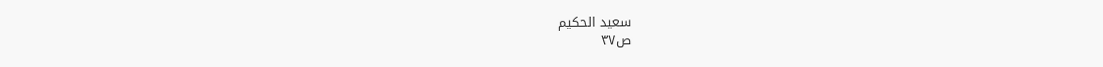سعيد الحكيم
ص٣٧